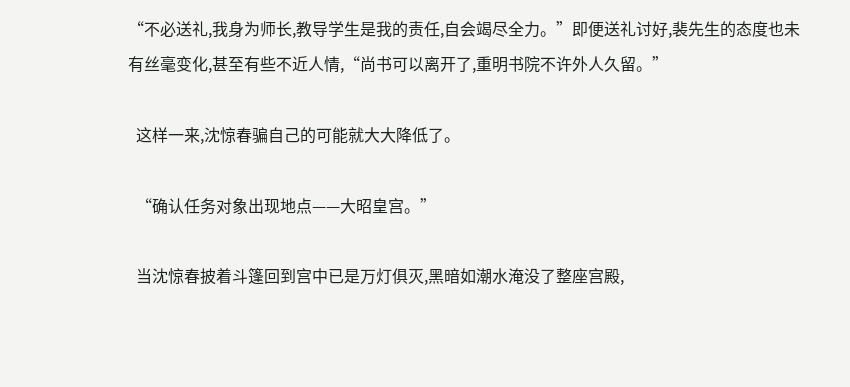“不必送礼,我身为师长,教导学生是我的责任,自会竭尽全力。”即便送礼讨好,裴先生的态度也未有丝毫变化,甚至有些不近人情,“尚书可以离开了,重明书院不许外人久留。”

  这样一来,沈惊春骗自己的可能就大大降低了。

  “确认任务对象出现地点——大昭皇宫。”

  当沈惊春披着斗篷回到宫中已是万灯俱灭,黑暗如潮水淹没了整座宫殿,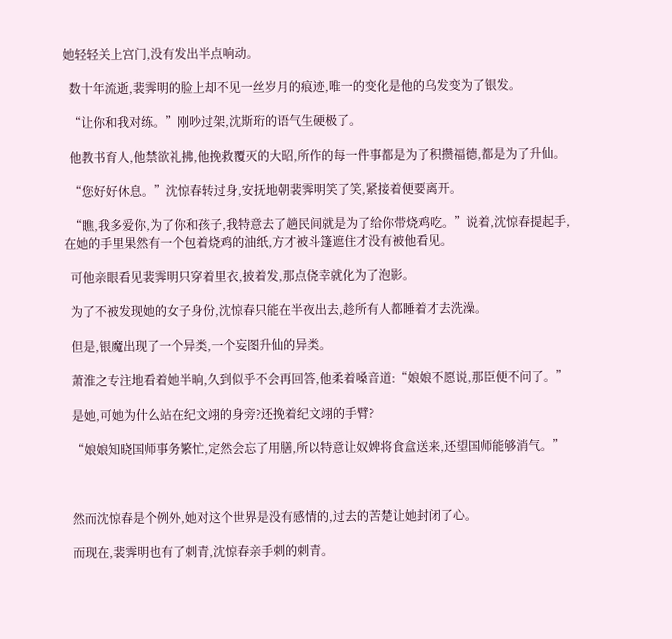她轻轻关上宫门,没有发出半点响动。

  数十年流逝,裴霁明的脸上却不见一丝岁月的痕迹,唯一的变化是他的乌发变为了银发。

  “让你和我对练。”刚吵过架,沈斯珩的语气生硬极了。

  他教书育人,他禁欲礼拂,他挽救覆灭的大昭,所作的每一件事都是为了积攒福德,都是为了升仙。

  “您好好休息。”沈惊春转过身,安抚地朝裴霁明笑了笑,紧接着便要离开。

  “瞧,我多爱你,为了你和孩子,我特意去了趟民间就是为了给你带烧鸡吃。”说着,沈惊春提起手,在她的手里果然有一个包着烧鸡的油纸,方才被斗篷遮住才没有被他看见。

  可他亲眼看见裴霁明只穿着里衣,披着发,那点侥幸就化为了泡影。

  为了不被发现她的女子身份,沈惊春只能在半夜出去,趁所有人都睡着才去洗澡。

  但是,银魔出现了一个异类,一个妄图升仙的异类。

  萧淮之专注地看着她半晌,久到似乎不会再回答,他柔着嗓音道:“娘娘不愿说,那臣便不问了。”

  是她,可她为什么站在纪文翊的身旁?还挽着纪文翊的手臂?

  “娘娘知晓国师事务繁忙,定然会忘了用膳,所以特意让奴婢将食盒送来,还望国师能够消气。”



  然而沈惊春是个例外,她对这个世界是没有感情的,过去的苦楚让她封闭了心。

  而现在,裴霁明也有了刺青,沈惊春亲手刺的刺青。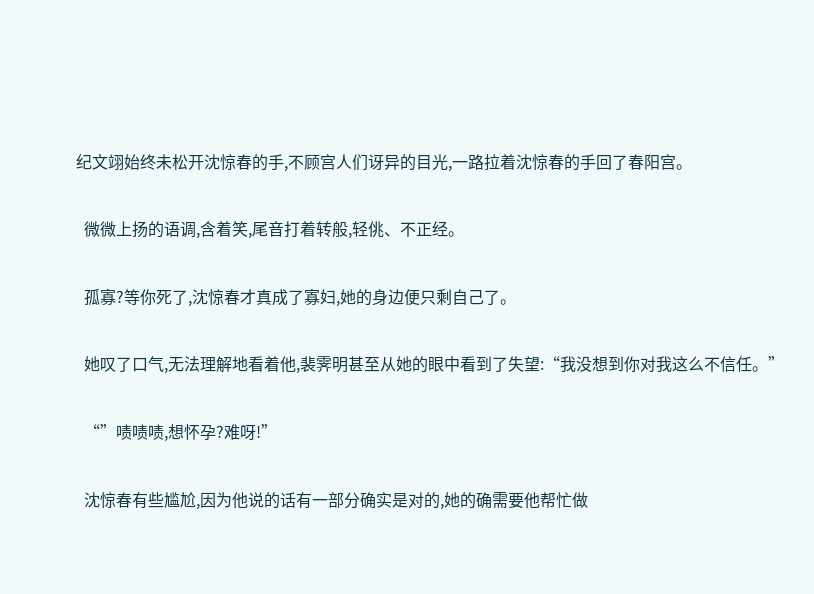纪文翊始终未松开沈惊春的手,不顾宫人们讶异的目光,一路拉着沈惊春的手回了春阳宫。

  微微上扬的语调,含着笑,尾音打着转般,轻佻、不正经。

  孤寡?等你死了,沈惊春才真成了寡妇,她的身边便只剩自己了。

  她叹了口气,无法理解地看着他,裴霁明甚至从她的眼中看到了失望:“我没想到你对我这么不信任。”

  “”啧啧啧,想怀孕?难呀!”

  沈惊春有些尴尬,因为他说的话有一部分确实是对的,她的确需要他帮忙做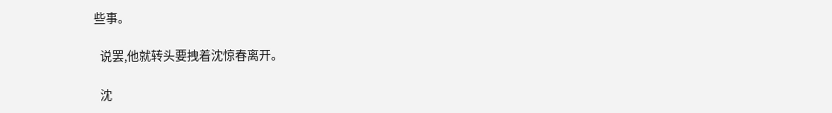些事。

  说罢,他就转头要拽着沈惊春离开。

  沈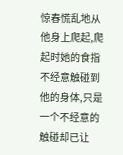惊春慌乱地从他身上爬起,爬起时她的食指不经意触碰到他的身体,只是一个不经意的触碰却已让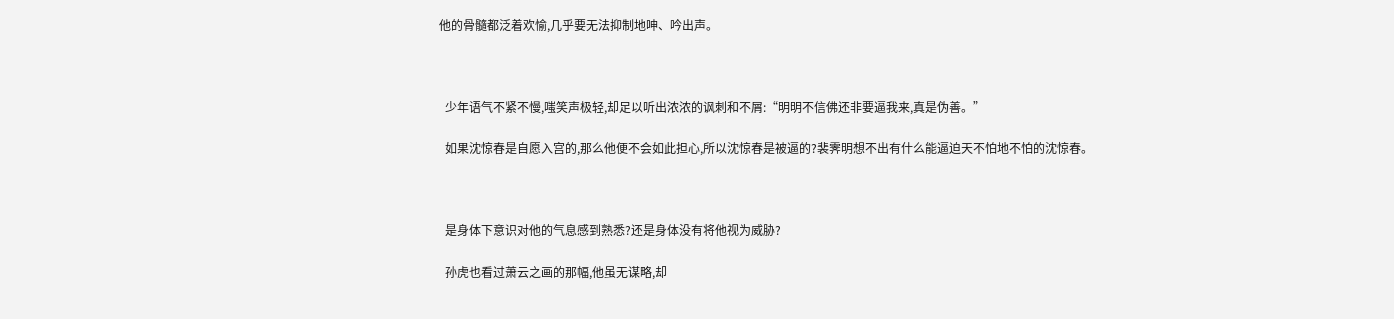他的骨髓都泛着欢愉,几乎要无法抑制地呻、吟出声。



  少年语气不紧不慢,嗤笑声极轻,却足以听出浓浓的讽刺和不屑:“明明不信佛还非要逼我来,真是伪善。”

  如果沈惊春是自愿入宫的,那么他便不会如此担心,所以沈惊春是被逼的?裴霁明想不出有什么能逼迫天不怕地不怕的沈惊春。



  是身体下意识对他的气息感到熟悉?还是身体没有将他视为威胁?

  孙虎也看过萧云之画的那幅,他虽无谋略,却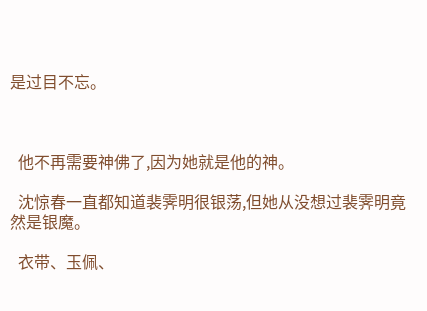是过目不忘。



  他不再需要神佛了,因为她就是他的神。

  沈惊春一直都知道裴霁明很银荡,但她从没想过裴霁明竟然是银魔。

  衣带、玉佩、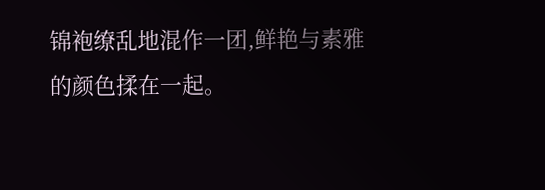锦袍缭乱地混作一团,鲜艳与素雅的颜色揉在一起。